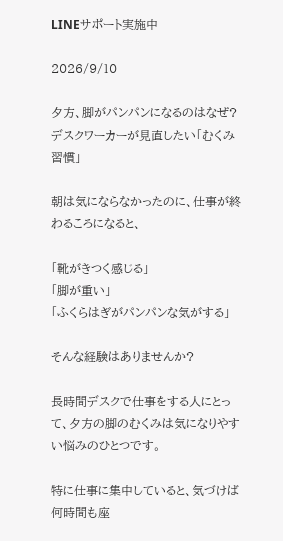LINEサポート実施中

2026/9/10

夕方、脚がパンパンになるのはなぜ?デスクワーカーが見直したい「むくみ習慣」

朝は気にならなかったのに、仕事が終わるころになると、

「靴がきつく感じる」
「脚が重い」
「ふくらはぎがパンパンな気がする」

そんな経験はありませんか?

長時間デスクで仕事をする人にとって、夕方の脚のむくみは気になりやすい悩みのひとつです。

特に仕事に集中していると、気づけば何時間も座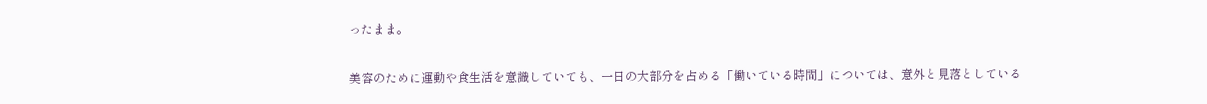ったまま。

美容のために運動や食生活を意識していても、一日の大部分を占める「働いている時間」については、意外と見落としている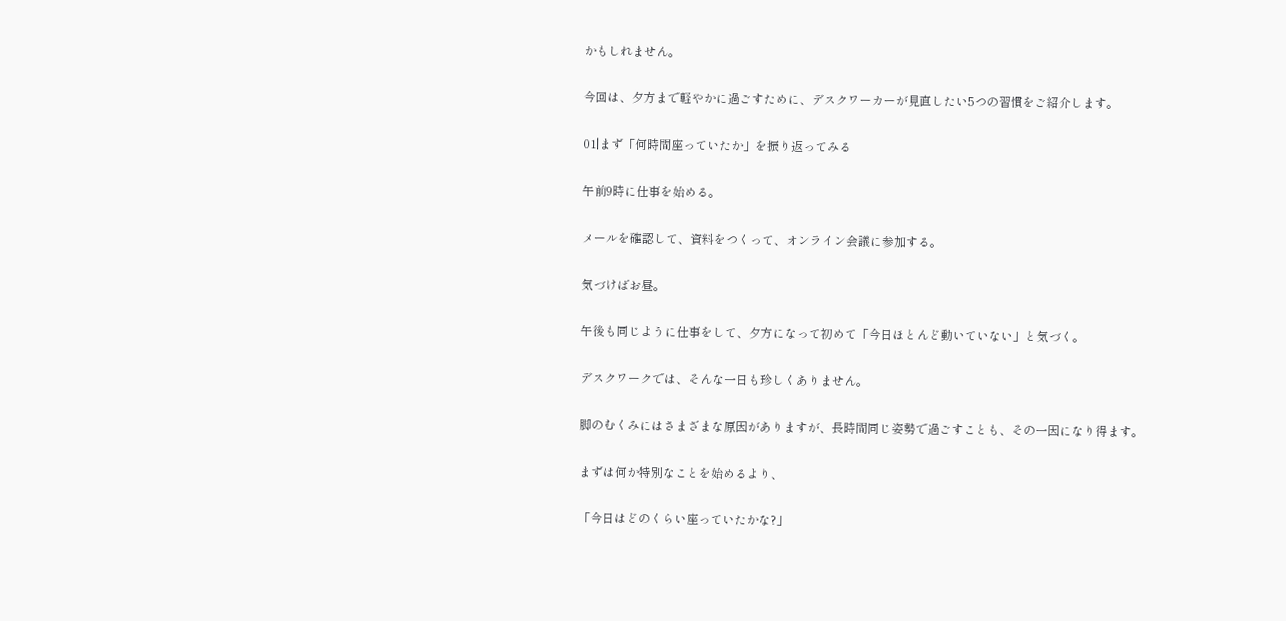かもしれません。

今回は、夕方まで軽やかに過ごすために、デスクワーカーが見直したい5つの習慣をご紹介します。

01|まず「何時間座っていたか」を振り返ってみる

午前9時に仕事を始める。

メールを確認して、資料をつくって、オンライン会議に参加する。

気づけばお昼。

午後も同じように仕事をして、夕方になって初めて「今日ほとんど動いていない」と気づく。

デスクワークでは、そんな一日も珍しくありません。

脚のむくみにはさまざまな原因がありますが、長時間同じ姿勢で過ごすことも、その一因になり得ます。

まずは何か特別なことを始めるより、

「今日はどのくらい座っていたかな?」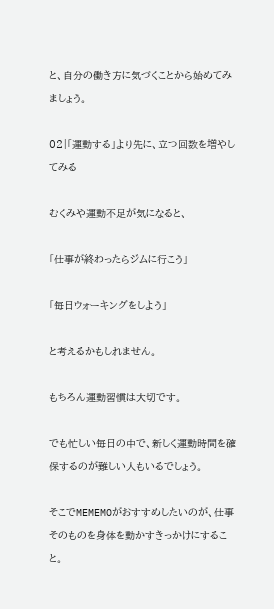と、自分の働き方に気づくことから始めてみましょう。

02|「運動する」より先に、立つ回数を増やしてみる

むくみや運動不足が気になると、

「仕事が終わったらジムに行こう」

「毎日ウォーキングをしよう」

と考えるかもしれません。

もちろん運動習慣は大切です。

でも忙しい毎日の中で、新しく運動時間を確保するのが難しい人もいるでしょう。

そこでMEMEMOがおすすめしたいのが、仕事そのものを身体を動かすきっかけにすること。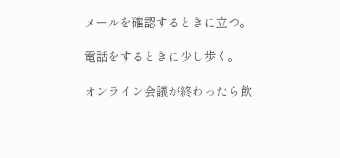メールを確認するときに立つ。

電話をするときに少し歩く。

オンライン会議が終わったら飲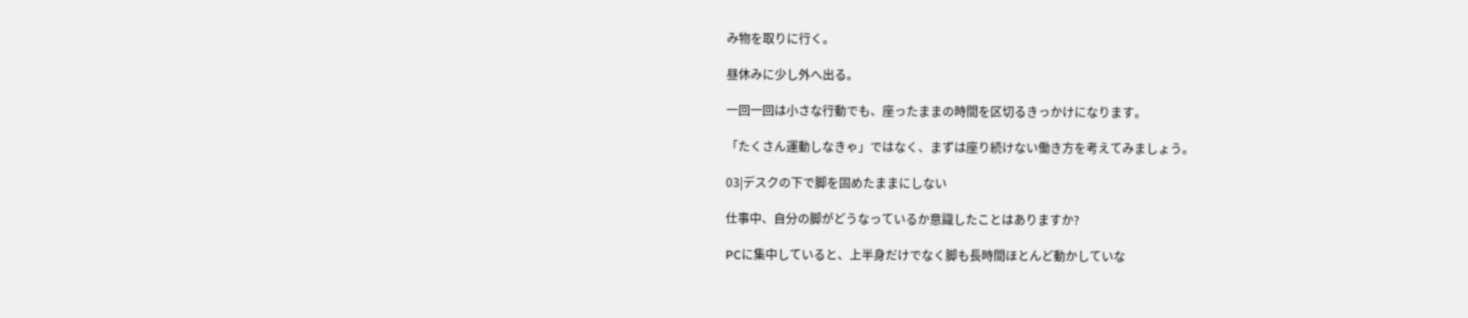み物を取りに行く。

昼休みに少し外へ出る。

一回一回は小さな行動でも、座ったままの時間を区切るきっかけになります。

「たくさん運動しなきゃ」ではなく、まずは座り続けない働き方を考えてみましょう。

03|デスクの下で脚を固めたままにしない

仕事中、自分の脚がどうなっているか意識したことはありますか?

PCに集中していると、上半身だけでなく脚も長時間ほとんど動かしていな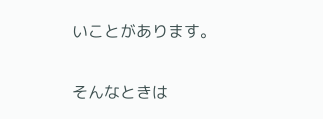いことがあります。

そんなときは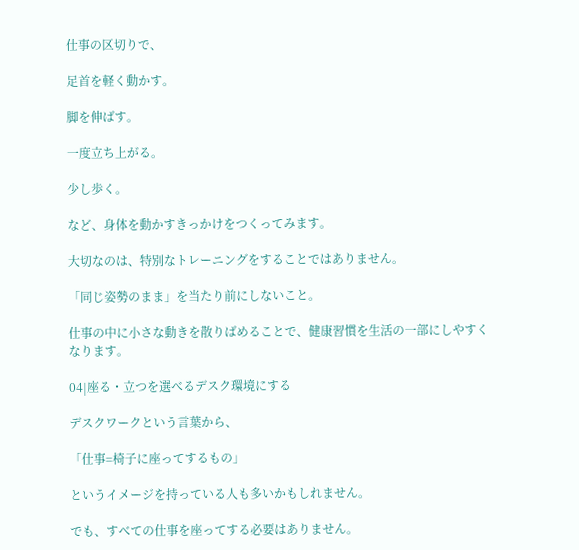仕事の区切りで、

足首を軽く動かす。

脚を伸ばす。

一度立ち上がる。

少し歩く。

など、身体を動かすきっかけをつくってみます。

大切なのは、特別なトレーニングをすることではありません。

「同じ姿勢のまま」を当たり前にしないこと。

仕事の中に小さな動きを散りばめることで、健康習慣を生活の一部にしやすくなります。

04|座る・立つを選べるデスク環境にする

デスクワークという言葉から、

「仕事=椅子に座ってするもの」

というイメージを持っている人も多いかもしれません。

でも、すべての仕事を座ってする必要はありません。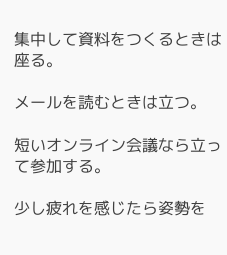集中して資料をつくるときは座る。

メールを読むときは立つ。

短いオンライン会議なら立って参加する。

少し疲れを感じたら姿勢を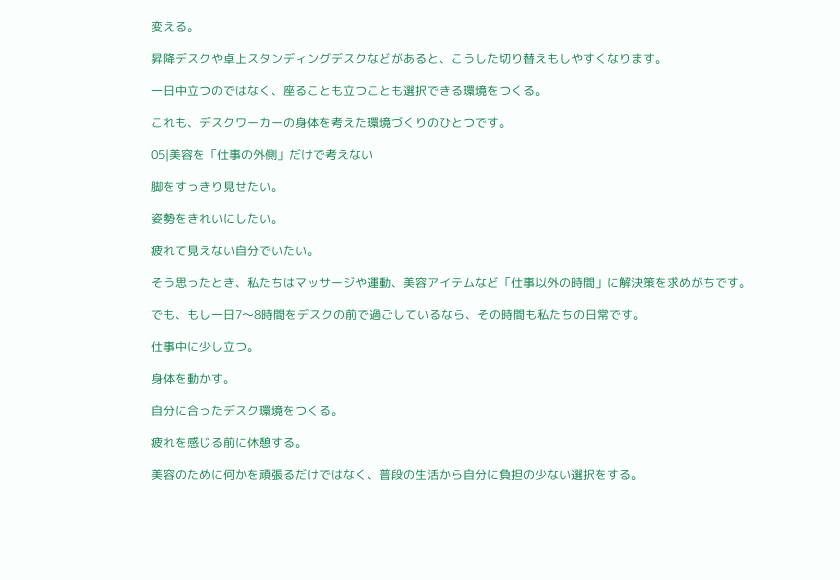変える。

昇降デスクや卓上スタンディングデスクなどがあると、こうした切り替えもしやすくなります。

一日中立つのではなく、座ることも立つことも選択できる環境をつくる。

これも、デスクワーカーの身体を考えた環境づくりのひとつです。

05|美容を「仕事の外側」だけで考えない

脚をすっきり見せたい。

姿勢をきれいにしたい。

疲れて見えない自分でいたい。

そう思ったとき、私たちはマッサージや運動、美容アイテムなど「仕事以外の時間」に解決策を求めがちです。

でも、もし一日7〜8時間をデスクの前で過ごしているなら、その時間も私たちの日常です。

仕事中に少し立つ。

身体を動かす。

自分に合ったデスク環境をつくる。

疲れを感じる前に休憩する。

美容のために何かを頑張るだけではなく、普段の生活から自分に負担の少ない選択をする。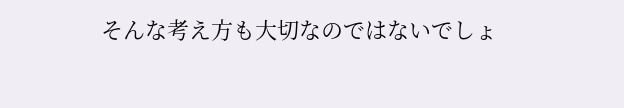そんな考え方も大切なのではないでしょ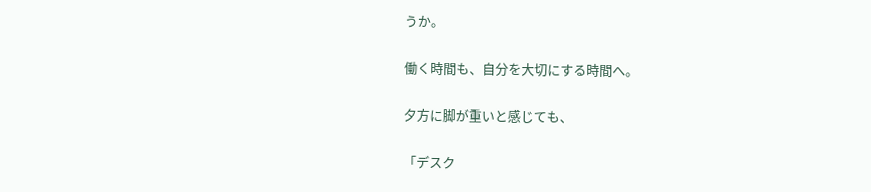うか。

働く時間も、自分を大切にする時間へ。

夕方に脚が重いと感じても、

「デスク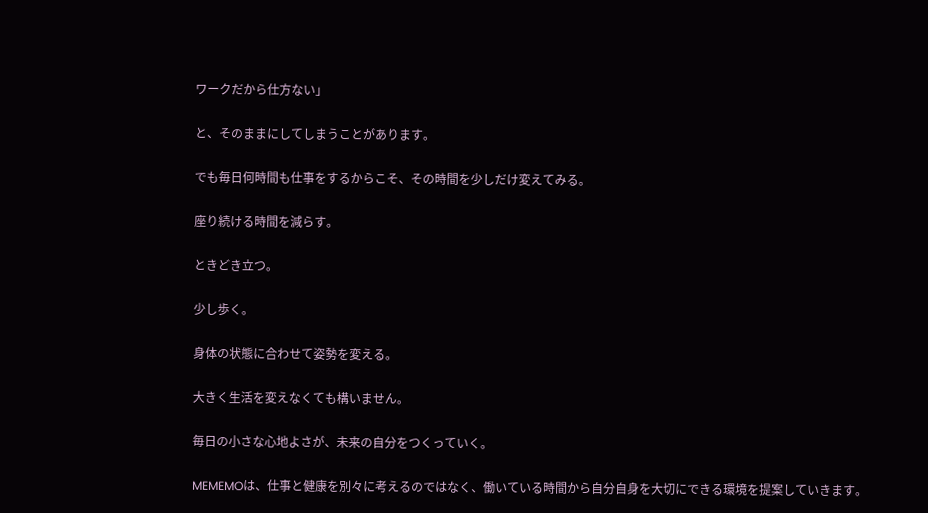ワークだから仕方ない」

と、そのままにしてしまうことがあります。

でも毎日何時間も仕事をするからこそ、その時間を少しだけ変えてみる。

座り続ける時間を減らす。

ときどき立つ。

少し歩く。

身体の状態に合わせて姿勢を変える。

大きく生活を変えなくても構いません。

毎日の小さな心地よさが、未来の自分をつくっていく。

MEMEMOは、仕事と健康を別々に考えるのではなく、働いている時間から自分自身を大切にできる環境を提案していきます。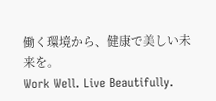働く環境から、健康で美しい未来を。
Work Well. Live Beautifully.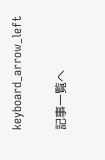keyboard_arrow_left

記事一覧へ